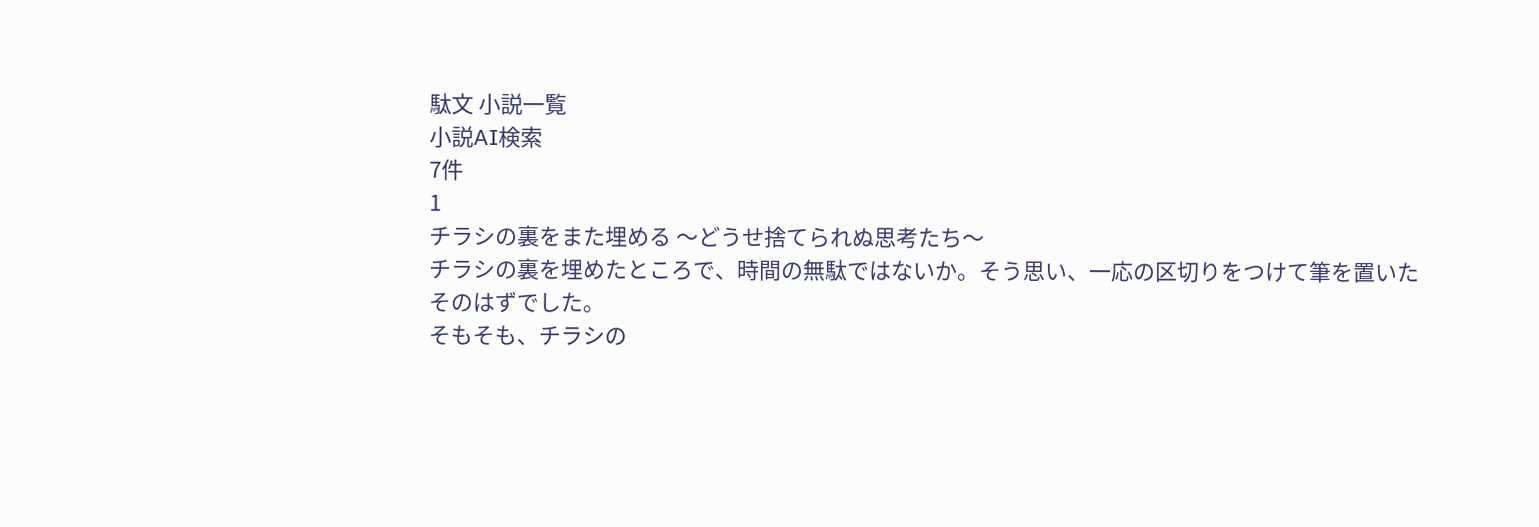駄文 小説一覧
小説AI検索
7件
1
チラシの裏をまた埋める 〜どうせ捨てられぬ思考たち〜
チラシの裏を埋めたところで、時間の無駄ではないか。そう思い、一応の区切りをつけて筆を置いた
そのはずでした。
そもそも、チラシの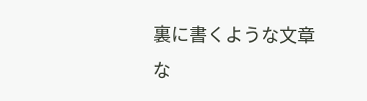裏に書くような文章な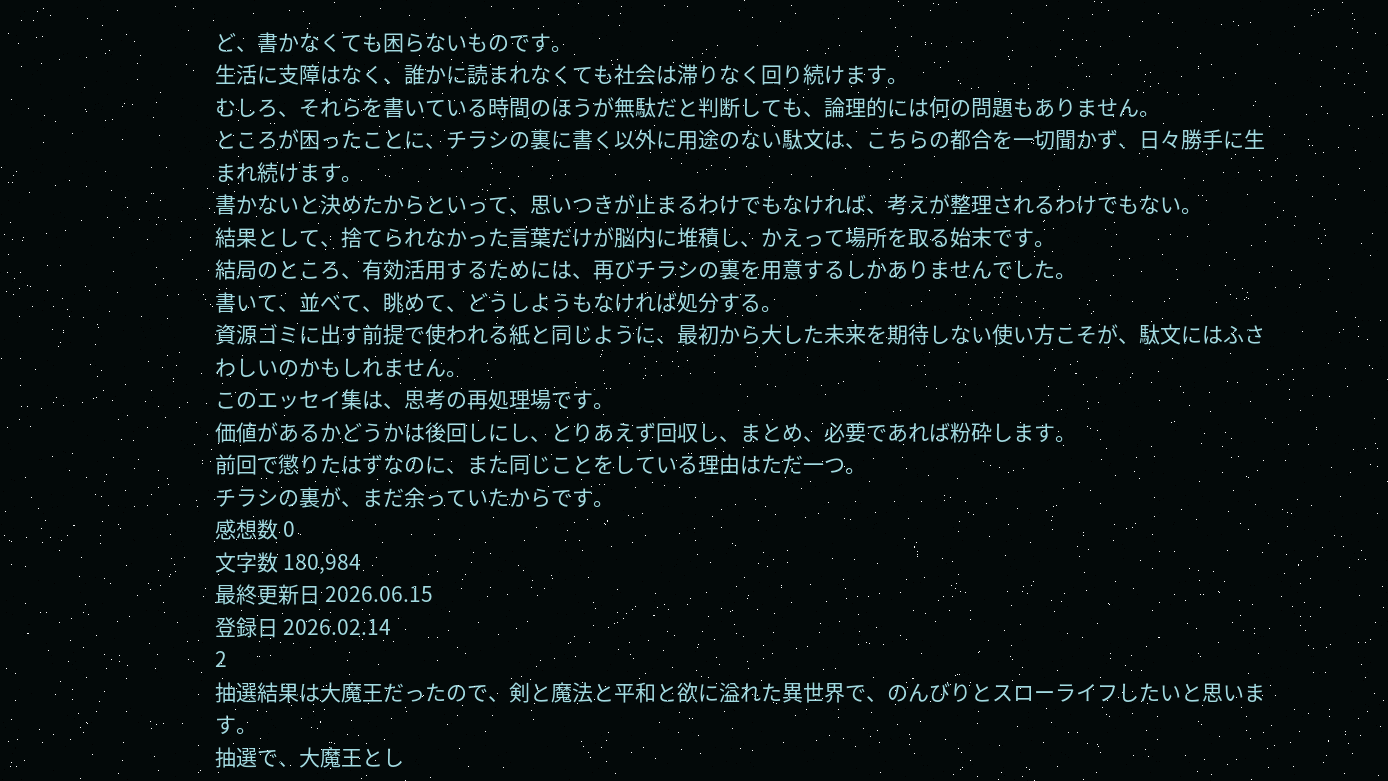ど、書かなくても困らないものです。
生活に支障はなく、誰かに読まれなくても社会は滞りなく回り続けます。
むしろ、それらを書いている時間のほうが無駄だと判断しても、論理的には何の問題もありません。
ところが困ったことに、チラシの裏に書く以外に用途のない駄文は、こちらの都合を一切聞かず、日々勝手に生まれ続けます。
書かないと決めたからといって、思いつきが止まるわけでもなければ、考えが整理されるわけでもない。
結果として、捨てられなかった言葉だけが脳内に堆積し、かえって場所を取る始末です。
結局のところ、有効活用するためには、再びチラシの裏を用意するしかありませんでした。
書いて、並べて、眺めて、どうしようもなければ処分する。
資源ゴミに出す前提で使われる紙と同じように、最初から大した未来を期待しない使い方こそが、駄文にはふさわしいのかもしれません。
このエッセイ集は、思考の再処理場です。
価値があるかどうかは後回しにし、とりあえず回収し、まとめ、必要であれば粉砕します。
前回で懲りたはずなのに、また同じことをしている理由はただ一つ。
チラシの裏が、まだ余っていたからです。
感想数 0
文字数 180,984
最終更新日 2026.06.15
登録日 2026.02.14
2
抽選結果は大魔王だったので、剣と魔法と平和と欲に溢れた異世界で、のんびりとスローライフしたいと思います。
抽選で、大魔王とし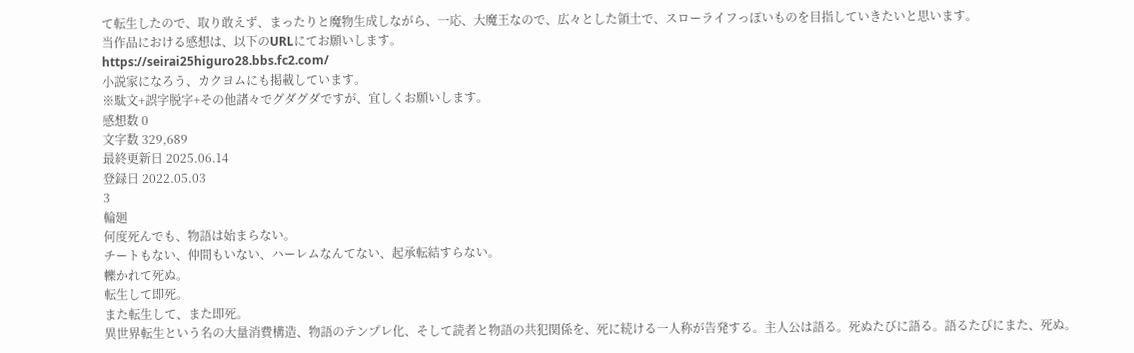て転生したので、取り敢えず、まったりと魔物生成しながら、一応、大魔王なので、広々とした領土で、スローライフっぽいものを目指していきたいと思います。
当作品における感想は、以下のURLにてお願いします。
https://seirai25higuro28.bbs.fc2.com/
小説家になろう、カクヨムにも掲載しています。
※駄文+誤字脱字+その他諸々でグダグダですが、宜しくお願いします。
感想数 0
文字数 329,689
最終更新日 2025.06.14
登録日 2022.05.03
3
輪廻
何度死んでも、物語は始まらない。
チートもない、仲間もいない、ハーレムなんてない、起承転結すらない。
轢かれて死ぬ。
転生して即死。
また転生して、また即死。
異世界転生という名の大量消費構造、物語のテンプレ化、そして読者と物語の共犯関係を、死に続ける一人称が告発する。主人公は語る。死ぬたびに語る。語るたびにまた、死ぬ。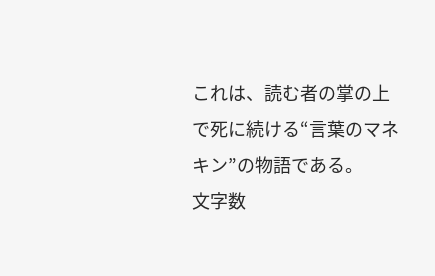これは、読む者の掌の上で死に続ける“言葉のマネキン”の物語である。
文字数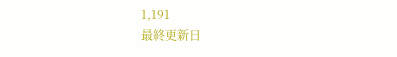1,191
最終更新日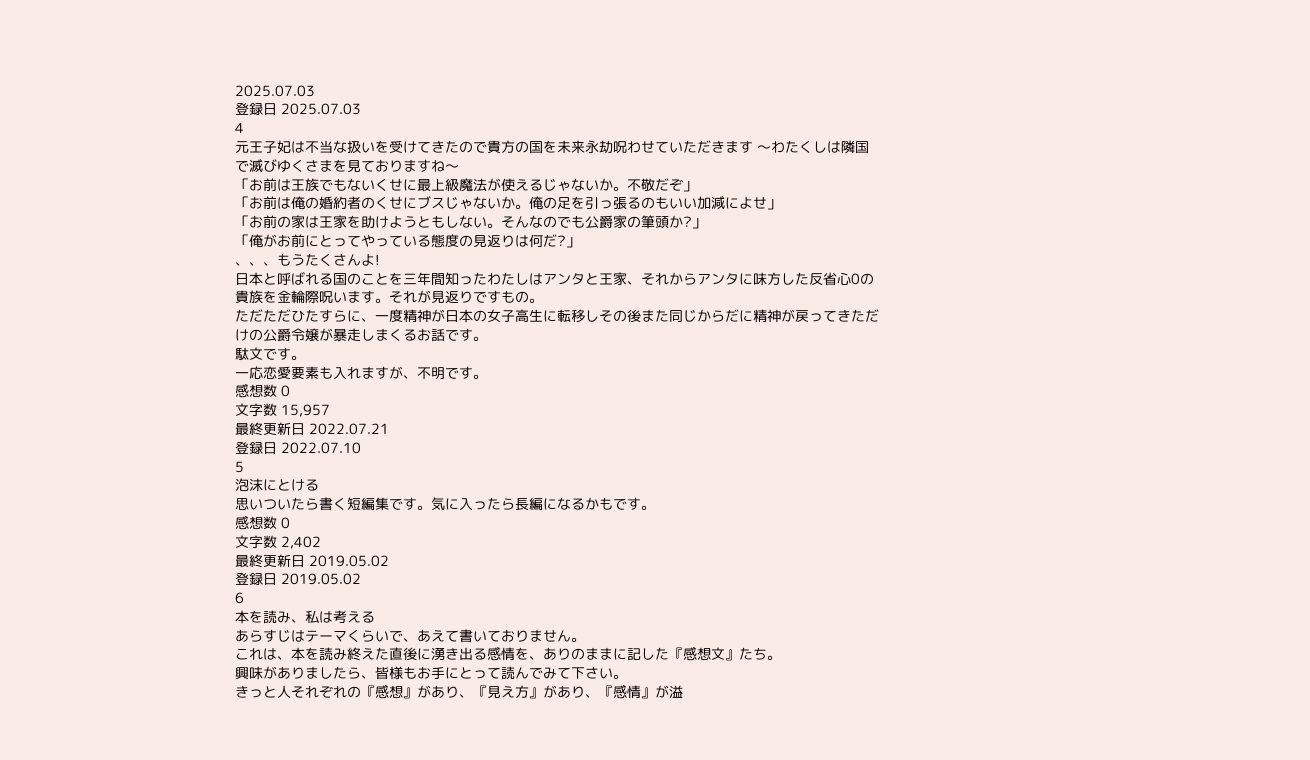2025.07.03
登録日 2025.07.03
4
元王子妃は不当な扱いを受けてきたので貴方の国を未来永劫呪わせていただきます 〜わたくしは隣国で滅びゆくさまを見ておりますね〜
「お前は王族でもないくせに最上級魔法が使えるじゃないか。不敬だぞ」
「お前は俺の婚約者のくせにブスじゃないか。俺の足を引っ張るのもいい加減によせ」
「お前の家は王家を助けようともしない。そんなのでも公爵家の筆頭か?」
「俺がお前にとってやっている態度の見返りは何だ?」
、、、もうたくさんよ!
日本と呼ばれる国のことを三年間知ったわたしはアンタと王家、それからアンタに味方した反省心0の貴族を金輪際呪います。それが見返りですもの。
ただただひたすらに、一度精神が日本の女子高生に転移しその後また同じからだに精神が戻ってきただけの公爵令嬢が暴走しまくるお話です。
駄文です。
一応恋愛要素も入れますが、不明です。
感想数 0
文字数 15,957
最終更新日 2022.07.21
登録日 2022.07.10
5
泡沫にとける
思いついたら書く短編集です。気に入ったら長編になるかもです。
感想数 0
文字数 2,402
最終更新日 2019.05.02
登録日 2019.05.02
6
本を読み、私は考える
あらすじはテーマくらいで、あえて書いておりません。
これは、本を読み終えた直後に湧き出る感情を、ありのままに記した『感想文』たち。
興味がありましたら、皆様もお手にとって読んでみて下さい。
きっと人それぞれの『感想』があり、『見え方』があり、『感情』が溢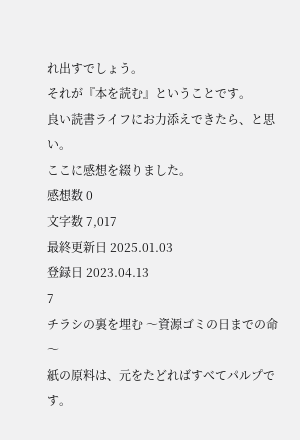れ出すでしょう。
それが『本を読む』ということです。
良い読書ライフにお力添えできたら、と思い。
ここに感想を綴りました。
感想数 0
文字数 7,017
最終更新日 2025.01.03
登録日 2023.04.13
7
チラシの裏を埋む 〜資源ゴミの日までの命〜
紙の原料は、元をたどればすべてパルプです。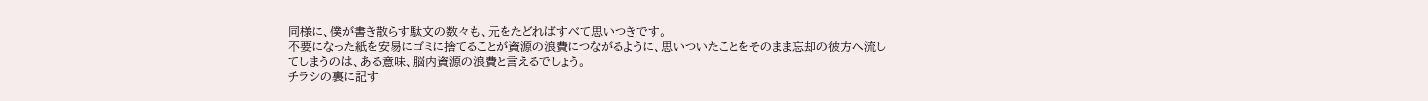同様に、僕が書き散らす駄文の数々も、元をたどればすべて思いつきです。
不要になった紙を安易にゴミに捨てることが資源の浪費につながるように、思いついたことをそのまま忘却の彼方へ流してしまうのは、ある意味、脳内資源の浪費と言えるでしょう。
チラシの裏に記す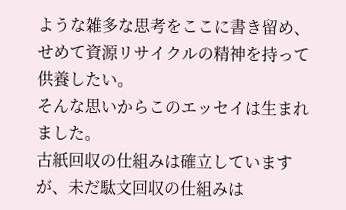ような雑多な思考をここに書き留め、せめて資源リサイクルの精神を持って供養したい。
そんな思いからこのエッセイは生まれました。
古紙回収の仕組みは確立していますが、未だ駄文回収の仕組みは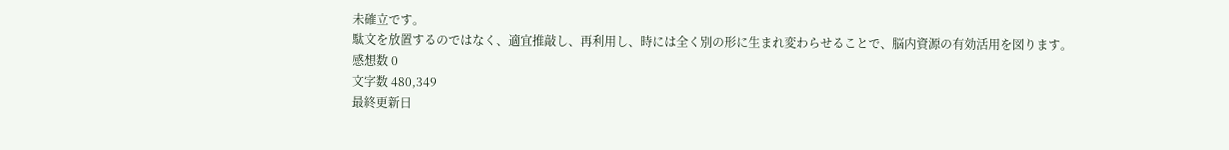未確立です。
駄文を放置するのではなく、適宜推敲し、再利用し、時には全く別の形に生まれ変わらせることで、脳内資源の有効活用を図ります。
感想数 0
文字数 480,349
最終更新日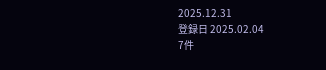2025.12.31
登録日 2025.02.04
7件